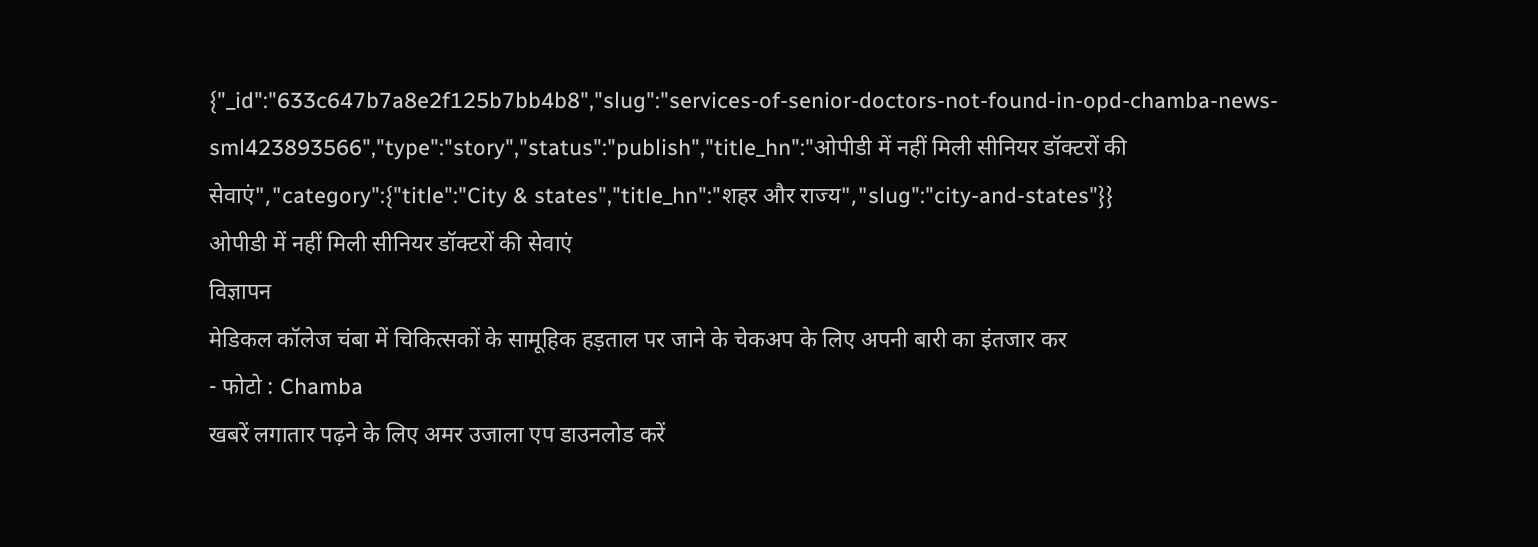{"_id":"633c647b7a8e2f125b7bb4b8","slug":"services-of-senior-doctors-not-found-in-opd-chamba-news-sml423893566","type":"story","status":"publish","title_hn":"ओपीडी में नहीं मिली सीनियर डॉक्टरों की सेवाएं","category":{"title":"City & states","title_hn":"शहर और राज्य","slug":"city-and-states"}}
ओपीडी में नहीं मिली सीनियर डॉक्टरों की सेवाएं
विज्ञापन
मेडिकल कॉलेज चंबा में चिकित्सकों के सामूहिक हड़ताल पर जाने के चेकअप के लिए अपनी बारी का इंतजार कर
- फोटो : Chamba
खबरें लगातार पढ़ने के लिए अमर उजाला एप डाउनलोड करें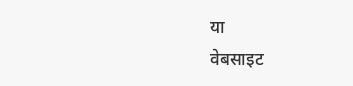या
वेबसाइट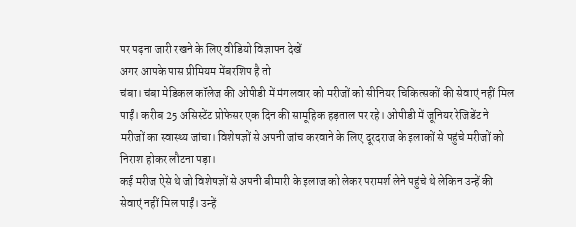पर पढ़ना जारी रखने के लिए वीडियो विज्ञापन देखें
अगर आपके पास प्रीमियम मेंबरशिप है तो
चंबा। चंबा मेडिकल कॉलेज की ओपीडी में मंगलवार को मरीजों को सीनियर चिकित्सकों की सेवाएं नहीं मिल पाईं। करीब 25 असिस्टेंट प्रोफेसर एक दिन की सामूहिक हड़ताल पर रहे। ओपीडी में जूनियर रेजिडेंट ने मरीजों का स्वास्थ्य जांचा। विशेषज्ञों से अपनी जांच करवाने के लिए दूरदराज के इलाकों से पहुंचे मरीजों को निराश होकर लौटना पड़ा।
कई मरीज ऐसे थे जो विशेषज्ञों से अपनी बीमारी के इलाज को लेकर परामर्श लेने पहुंचे थे लेकिन उन्हें की सेवाएं नहीं मिल पाईं। उन्हें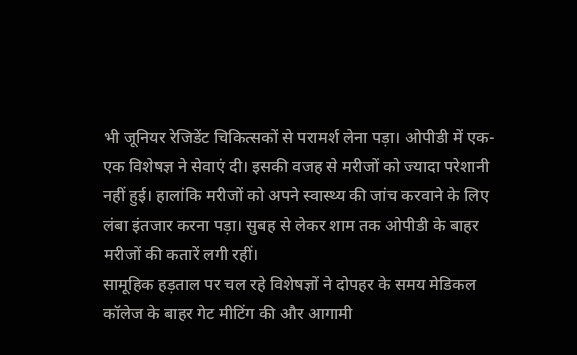भी जूनियर रेजिडेंट चिकित्सकों से परामर्श लेना पड़ा। ओपीडी में एक-एक विशेषज्ञ ने सेवाएं दी। इसकी वजह से मरीजों को ज्यादा परेशानी नहीं हुई। हालांकि मरीजों को अपने स्वास्थ्य की जांच करवाने के लिए लंबा इंतजार करना पड़ा। सुबह से लेकर शाम तक ओपीडी के बाहर मरीजों की कतारें लगी रहीं।
सामूहिक हड़ताल पर चल रहे विशेषज्ञों ने दोपहर के समय मेडिकल कॉलेज के बाहर गेट मीटिंग की और आगामी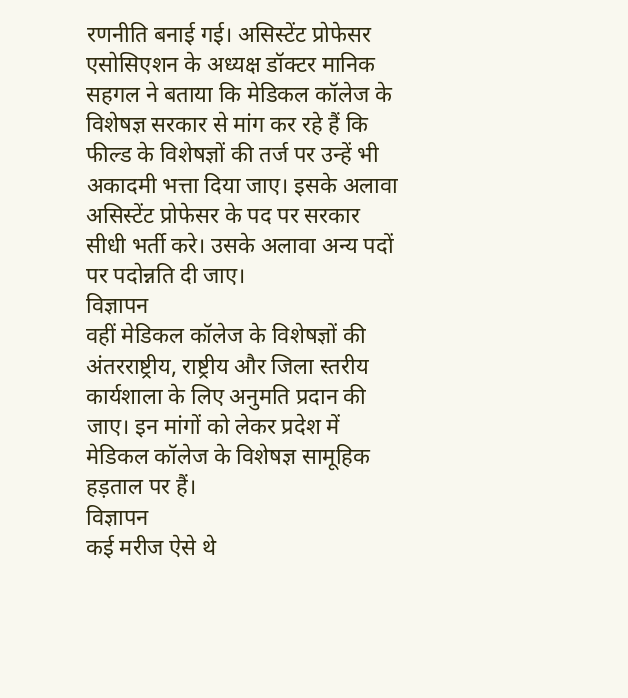रणनीति बनाई गई। असिस्टेंट प्रोफेसर एसोसिएशन के अध्यक्ष डॉक्टर मानिक सहगल ने बताया कि मेडिकल कॉलेज के विशेषज्ञ सरकार से मांग कर रहे हैं कि फील्ड के विशेषज्ञों की तर्ज पर उन्हें भी अकादमी भत्ता दिया जाए। इसके अलावा असिस्टेंट प्रोफेसर के पद पर सरकार सीधी भर्ती करे। उसके अलावा अन्य पदों पर पदोन्नति दी जाए।
विज्ञापन
वहीं मेडिकल कॉलेज के विशेषज्ञों की अंतरराष्ट्रीय, राष्ट्रीय और जिला स्तरीय कार्यशाला के लिए अनुमति प्रदान की जाए। इन मांगों को लेकर प्रदेश में मेडिकल कॉलेज के विशेषज्ञ सामूहिक हड़ताल पर हैं।
विज्ञापन
कई मरीज ऐसे थे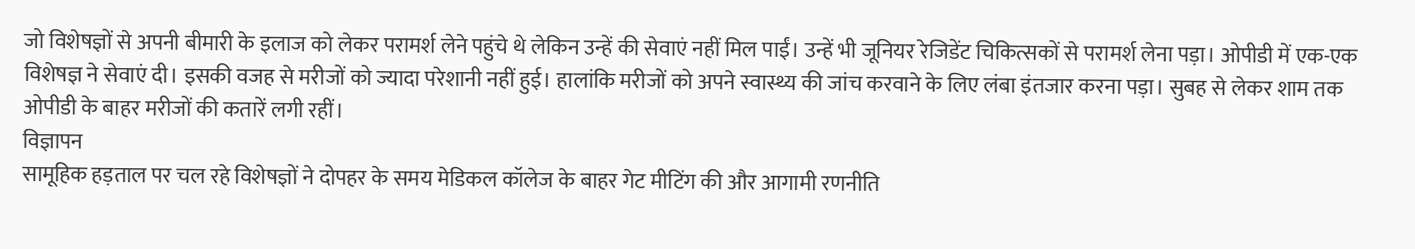जो विशेषज्ञों से अपनी बीमारी के इलाज को लेकर परामर्श लेने पहुंचे थे लेकिन उन्हें की सेवाएं नहीं मिल पाईं। उन्हें भी जूनियर रेजिडेंट चिकित्सकों से परामर्श लेना पड़ा। ओपीडी में एक-एक विशेषज्ञ ने सेवाएं दी। इसकी वजह से मरीजों को ज्यादा परेशानी नहीं हुई। हालांकि मरीजों को अपने स्वास्थ्य की जांच करवाने के लिए लंबा इंतजार करना पड़ा। सुबह से लेकर शाम तक ओपीडी के बाहर मरीजों की कतारें लगी रहीं।
विज्ञापन
सामूहिक हड़ताल पर चल रहे विशेषज्ञों ने दोपहर के समय मेडिकल कॉलेज के बाहर गेट मीटिंग की और आगामी रणनीति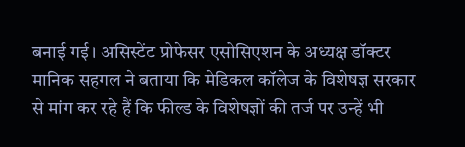बनाई गई। असिस्टेंट प्रोफेसर एसोसिएशन के अध्यक्ष डॉक्टर मानिक सहगल ने बताया कि मेडिकल कॉलेज के विशेषज्ञ सरकार से मांग कर रहे हैं कि फील्ड के विशेषज्ञों की तर्ज पर उन्हें भी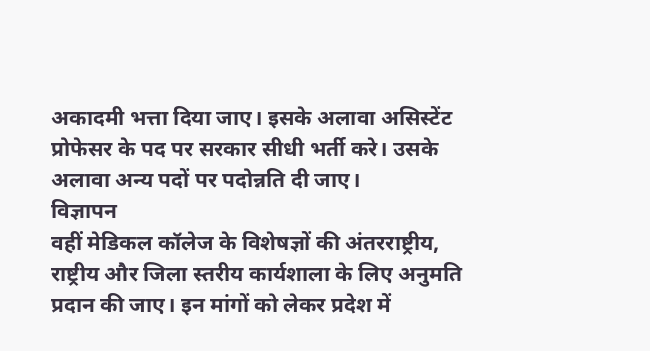अकादमी भत्ता दिया जाए। इसके अलावा असिस्टेंट प्रोफेसर के पद पर सरकार सीधी भर्ती करे। उसके अलावा अन्य पदों पर पदोन्नति दी जाए।
विज्ञापन
वहीं मेडिकल कॉलेज के विशेषज्ञों की अंतरराष्ट्रीय, राष्ट्रीय और जिला स्तरीय कार्यशाला के लिए अनुमति प्रदान की जाए। इन मांगों को लेकर प्रदेश में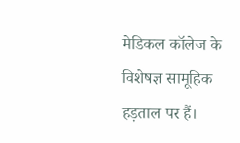मेडिकल कॉलेज के विशेषज्ञ सामूहिक हड़ताल पर हैं।